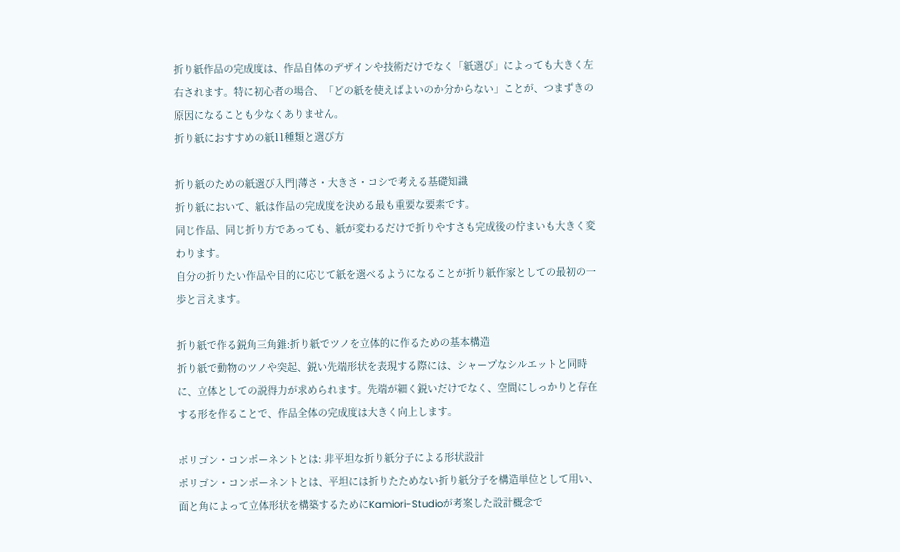折り紙作品の完成度は、作品自体のデザインや技術だけでなく「紙選び」によっても大きく左右されます。特に初心者の場合、「どの紙を使えばよいのか分からない」ことが、つまずきの原因になることも少なくありません。
折り紙におすすめの紙11種類と選び方

折り紙のための紙選び入門|薄さ・大きさ・コシで考える基礎知識
折り紙において、紙は作品の完成度を決める最も重要な要素です。
同じ作品、同じ折り方であっても、紙が変わるだけで折りやすさも完成後の佇まいも大きく変わります。
自分の折りたい作品や目的に応じて紙を選べるようになることが折り紙作家としての最初の一歩と言えます。

折り紙で作る鋭角三角錐:折り紙でツノを立体的に作るための基本構造
折り紙で動物のツノや突起、鋭い先端形状を表現する際には、シャープなシルエットと同時に、立体としての説得力が求められます。先端が細く鋭いだけでなく、空間にしっかりと存在する形を作ることで、作品全体の完成度は大きく向上します。

ポリゴン・コンポーネントとは: 非平坦な折り紙分子による形状設計
ポリゴン・コンポーネントとは、平坦には折りたためない折り紙分子を構造単位として用い、面と角によって立体形状を構築するためにKamiori-Studioが考案した設計概念で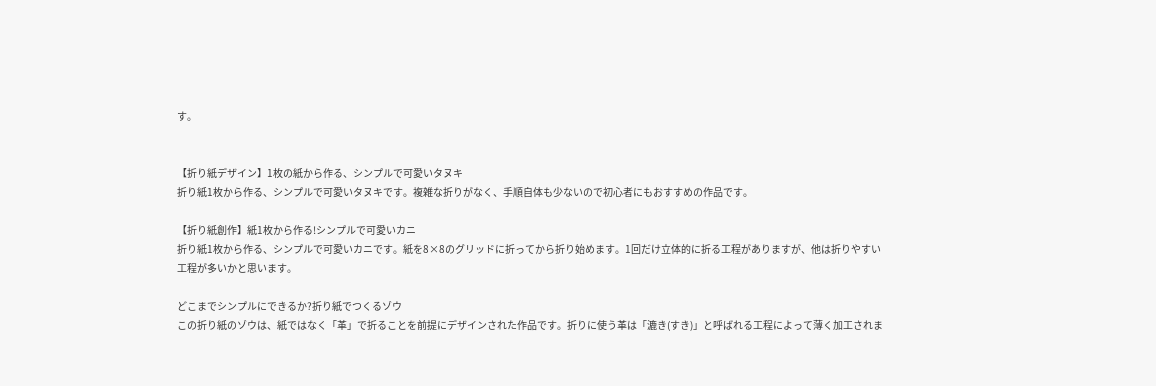す。


【折り紙デザイン】1枚の紙から作る、シンプルで可愛いタヌキ
折り紙1枚から作る、シンプルで可愛いタヌキです。複雑な折りがなく、手順自体も少ないので初心者にもおすすめの作品です。

【折り紙創作】紙1枚から作る!シンプルで可愛いカニ
折り紙1枚から作る、シンプルで可愛いカニです。紙を8×8のグリッドに折ってから折り始めます。1回だけ立体的に折る工程がありますが、他は折りやすい工程が多いかと思います。

どこまでシンプルにできるか?折り紙でつくるゾウ
この折り紙のゾウは、紙ではなく「革」で折ることを前提にデザインされた作品です。折りに使う革は「漉き(すき)」と呼ばれる工程によって薄く加工されま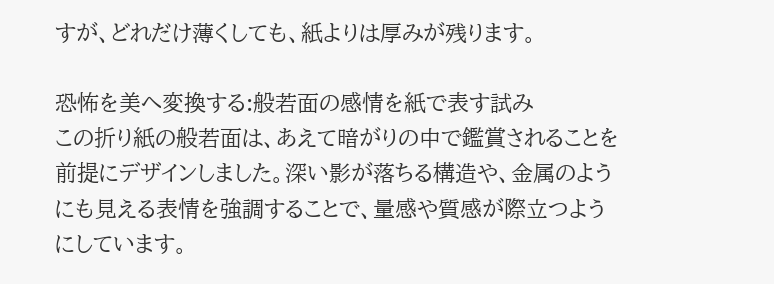すが、どれだけ薄くしても、紙よりは厚みが残ります。

恐怖を美へ変換する:般若面の感情を紙で表す試み
この折り紙の般若面は、あえて暗がりの中で鑑賞されることを前提にデザインしました。深い影が落ちる構造や、金属のようにも見える表情を強調することで、量感や質感が際立つようにしています。